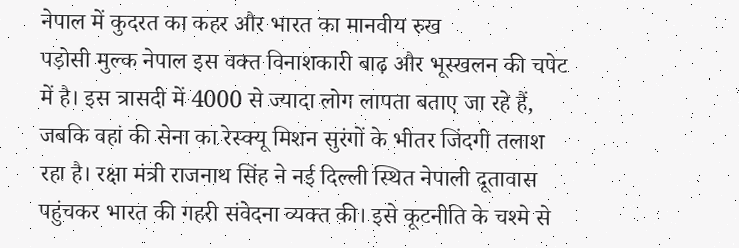नेपाल में कुदरत का कहर और भारत का मानवीय रुख
पड़ोसी मुल्क नेपाल इस वक्त विनाशकारी बाढ़ और भूस्खलन की चपेट में है। इस त्रासदी में 4000 से ज्यादा लोग लापता बताए जा रहे हैं, जबकि वहां की सेना का रेस्क्यू मिशन सुरंगों के भीतर जिंदगी तलाश रहा है। रक्षा मंत्री राजनाथ सिंह ने नई दिल्ली स्थित नेपाली दूतावास पहुंचकर भारत की गहरी संवेदना व्यक्त की। इसे कूटनीति के चश्मे से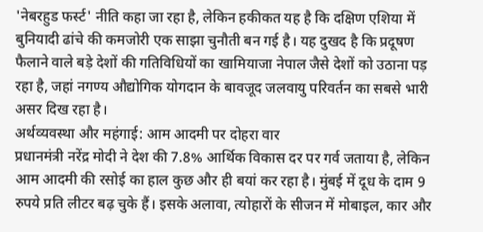'नेबरहुड फर्स्ट' नीति कहा जा रहा है, लेकिन हकीकत यह है कि दक्षिण एशिया में बुनियादी ढांचे की कमजोरी एक साझा चुनौती बन गई है। यह दुखद है कि प्रदूषण फैलाने वाले बड़े देशों की गतिविधियों का खामियाजा नेपाल जैसे देशों को उठाना पड़ रहा है, जहां नगण्य औद्योगिक योगदान के बावजूद जलवायु परिवर्तन का सबसे भारी असर दिख रहा है।
अर्थव्यवस्था और महंगाई: आम आदमी पर दोहरा वार
प्रधानमंत्री नरेंद्र मोदी ने देश की 7.8% आर्थिक विकास दर पर गर्व जताया है, लेकिन आम आदमी की रसोई का हाल कुछ और ही बयां कर रहा है। मुंबई में दूध के दाम 9 रुपये प्रति लीटर बढ़ चुके हैं। इसके अलावा, त्योहारों के सीजन में मोबाइल, कार और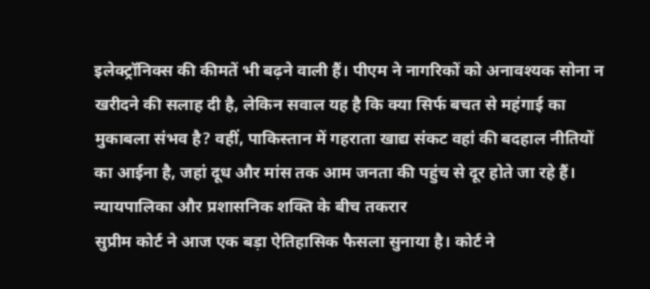इलेक्ट्रॉनिक्स की कीमतें भी बढ़ने वाली हैं। पीएम ने नागरिकों को अनावश्यक सोना न खरीदने की सलाह दी है, लेकिन सवाल यह है कि क्या सिर्फ बचत से महंगाई का मुकाबला संभव है? वहीं, पाकिस्तान में गहराता खाद्य संकट वहां की बदहाल नीतियों का आईना है, जहां दूध और मांस तक आम जनता की पहुंच से दूर होते जा रहे हैं।
न्यायपालिका और प्रशासनिक शक्ति के बीच तकरार
सुप्रीम कोर्ट ने आज एक बड़ा ऐतिहासिक फैसला सुनाया है। कोर्ट ने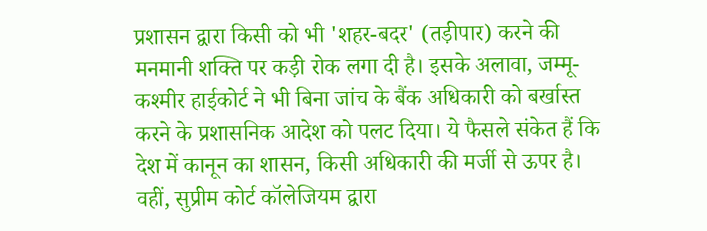प्रशासन द्वारा किसी को भी 'शहर-बदर' (तड़ीपार) करने की मनमानी शक्ति पर कड़ी रोक लगा दी है। इसके अलावा, जम्मू-कश्मीर हाईकोर्ट ने भी बिना जांच के बैंक अधिकारी को बर्खास्त करने के प्रशासनिक आदेश को पलट दिया। ये फैसले संकेत हैं कि देश में कानून का शासन, किसी अधिकारी की मर्जी से ऊपर है। वहीं, सुप्रीम कोर्ट कॉलेजियम द्वारा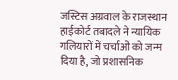जस्टिस अग्रवाल के राजस्थान हाईकोर्ट तबादले ने न्यायिक गलियारों में चर्चाओं को जन्म दिया है, जो प्रशासनिक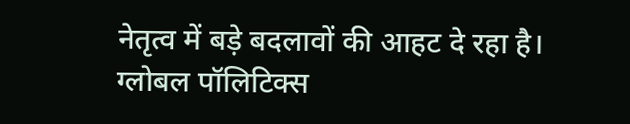नेतृत्व में बड़े बदलावों की आहट दे रहा है।
ग्लोबल पॉलिटिक्स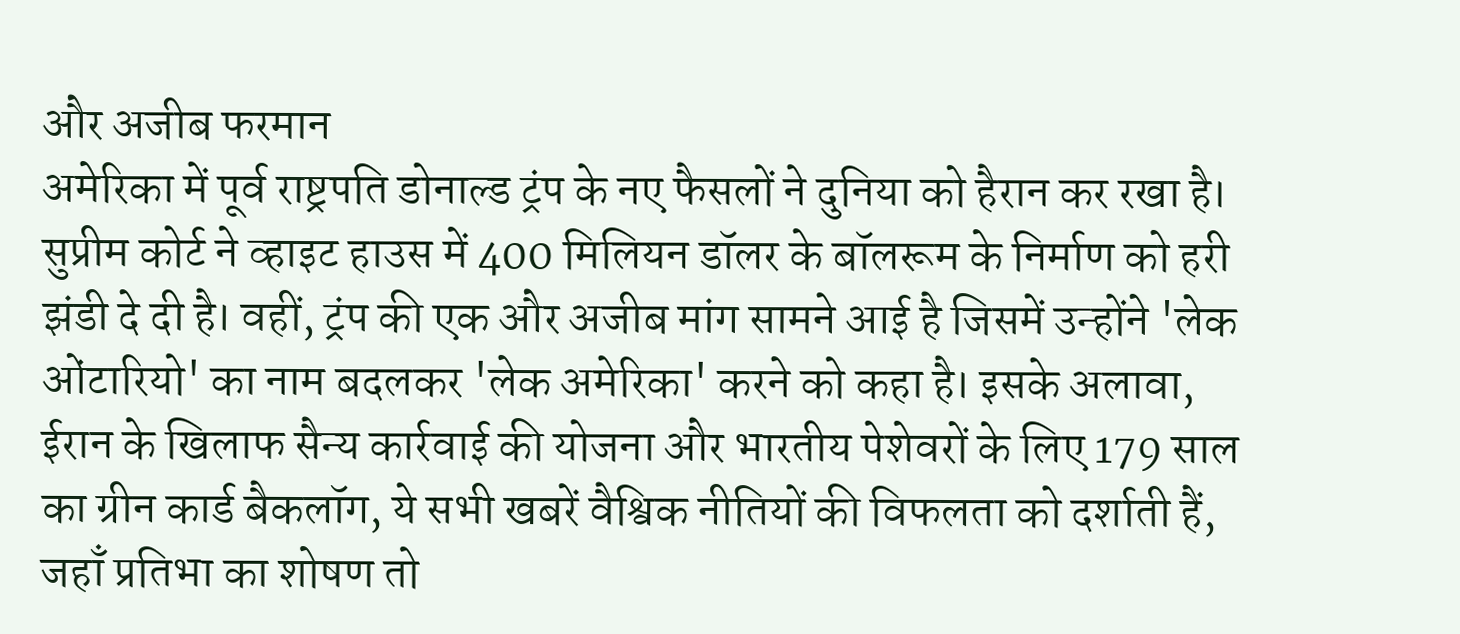और अजीब फरमान
अमेरिका में पूर्व राष्ट्रपति डोनाल्ड ट्रंप के नए फैसलों ने दुनिया को हैरान कर रखा है। सुप्रीम कोर्ट ने व्हाइट हाउस में 400 मिलियन डॉलर के बॉलरूम के निर्माण को हरी झंडी दे दी है। वहीं, ट्रंप की एक और अजीब मांग सामने आई है जिसमें उन्होंने 'लेक ओंटारियो' का नाम बदलकर 'लेक अमेरिका' करने को कहा है। इसके अलावा, ईरान के खिलाफ सैन्य कार्रवाई की योजना और भारतीय पेशेवरों के लिए 179 साल का ग्रीन कार्ड बैकलॉग, ये सभी खबरें वैश्विक नीतियों की विफलता को दर्शाती हैं, जहाँ प्रतिभा का शोषण तो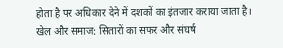होता है पर अधिकार देने में दशकों का इंतजार कराया जाता है।
खेल और समाज: सितारों का सफर और संघर्ष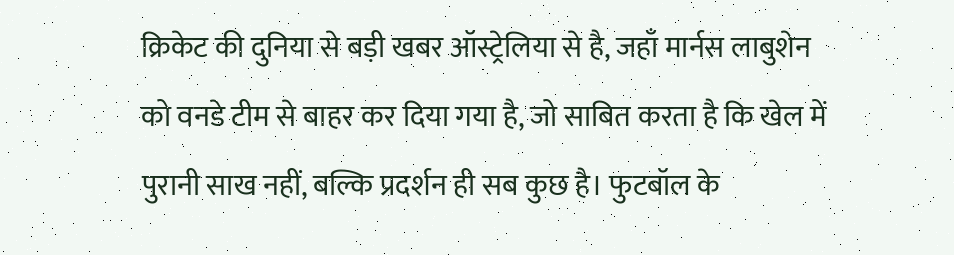क्रिकेट की दुनिया से बड़ी खबर ऑस्ट्रेलिया से है, जहाँ मार्नस लाबुशेन को वनडे टीम से बाहर कर दिया गया है, जो साबित करता है कि खेल में पुरानी साख नहीं, बल्कि प्रदर्शन ही सब कुछ है। फुटबॉल के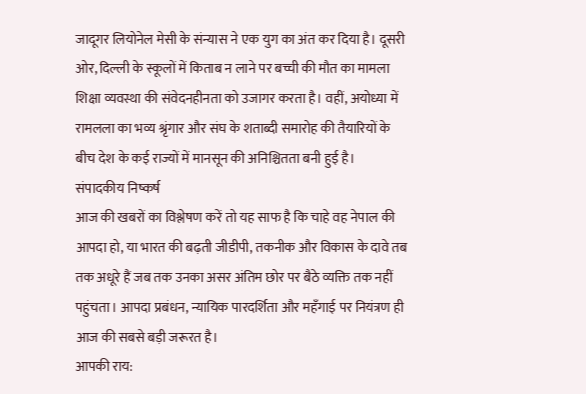जादूगर लियोनेल मेसी के संन्यास ने एक युग का अंत कर दिया है। दूसरी ओर, दिल्ली के स्कूलों में किताब न लाने पर बच्ची की मौत का मामला शिक्षा व्यवस्था की संवेदनहीनता को उजागर करता है। वहीं, अयोध्या में रामलला का भव्य श्रृंगार और संघ के शताब्दी समारोह की तैयारियों के बीच देश के कई राज्यों में मानसून की अनिश्चितता बनी हुई है।
संपादकीय निष्कर्ष
आज की खबरों का विश्लेषण करें तो यह साफ है कि चाहे वह नेपाल की आपदा हो, या भारत की बढ़ती जीडीपी, तकनीक और विकास के दावे तब तक अधूरे हैं जब तक उनका असर अंतिम छोर पर बैठे व्यक्ति तक नहीं पहुंचता। आपदा प्रबंधन, न्यायिक पारदर्शिता और महँगाई पर नियंत्रण ही आज की सबसे बड़ी जरूरत है।
आपकी राय: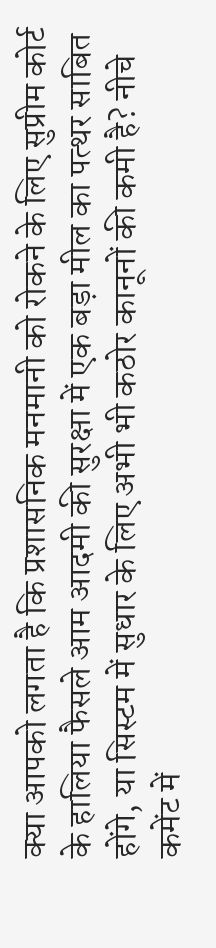क्या आपको लगता है कि प्रशासनिक मनमानी को रोकने के लिए सुप्रीम कोर्ट के हालिया फैसले आम आदमी की सुरक्षा में एक बड़ा मील का पत्थर साबित होंगे, या सिस्टम में सुधार के लिए अभी भी कठोर कानूनों की कमी है? नीचे कमेंट में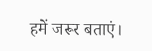हमें जरूर बताएं।